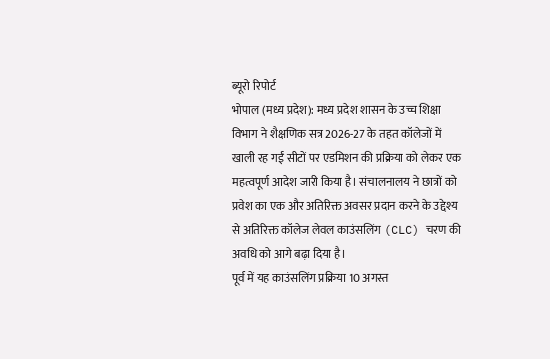ब्यूरो रिपोर्ट
भोपाल (मध्य प्रदेश): मध्य प्रदेश शासन के उच्च शिक्षा विभाग ने शैक्षणिक सत्र 2026-27 के तहत कॉलेजों में खाली रह गईं सीटों पर एडमिशन की प्रक्रिया को लेकर एक महत्वपूर्ण आदेश जारी किया है। संचालनालय ने छात्रों को प्रवेश का एक और अतिरिक्त अवसर प्रदान करने के उद्देश्य से अतिरिक्त कॉलेज लेवल काउंसलिंग (CLC) चरण की अवधि को आगे बढ़ा दिया है।
पूर्व में यह काउंसलिंग प्रक्रिया 10 अगस्त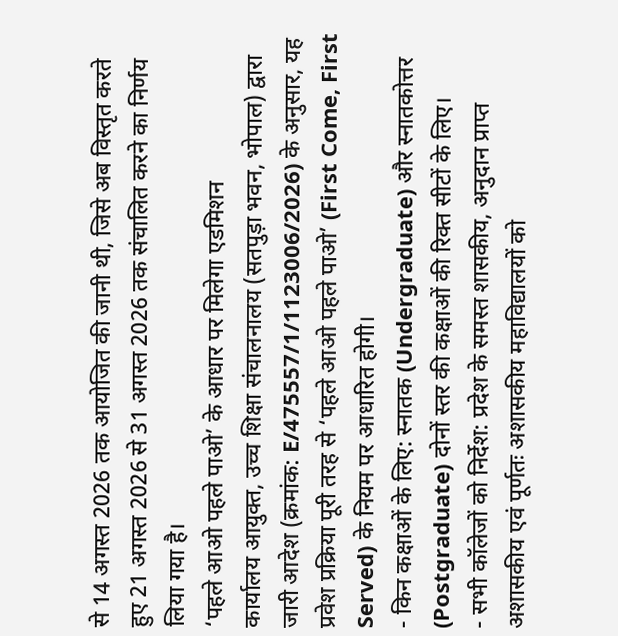से 14 अगस्त 2026 तक आयोजित की जानी थी, जिसे अब विस्तृत करते हुए 21 अगस्त 2026 से 31 अगस्त 2026 तक संचालित करने का निर्णय लिया गया है।
‘पहले आओ पहले पाओ’ के आधार पर मिलेगा एडमिशन
कार्यालय आयुक्त, उच्च शिक्षा संचालनालय (सतपुड़ा भवन, भोपाल) द्वारा जारी आदेश (क्रमांक: E/475557/1/1123006/2026) के अनुसार, यह प्रवेश प्रक्रिया पूरी तरह से ‘पहले आओ पहले पाओ’ (First Come, First Served) के नियम पर आधारित होगी।
- किन कक्षाओं के लिए: स्नातक (Undergraduate) और स्नातकोत्तर (Postgraduate) दोनों स्तर की कक्षाओं की रिक्त सीटों के लिए।
- सभी कॉलेजों को निर्देश: प्रदेश के समस्त शासकीय, अनुदान प्राप्त अशासकीय एवं पूर्णतः अशासकीय महाविद्यालयों को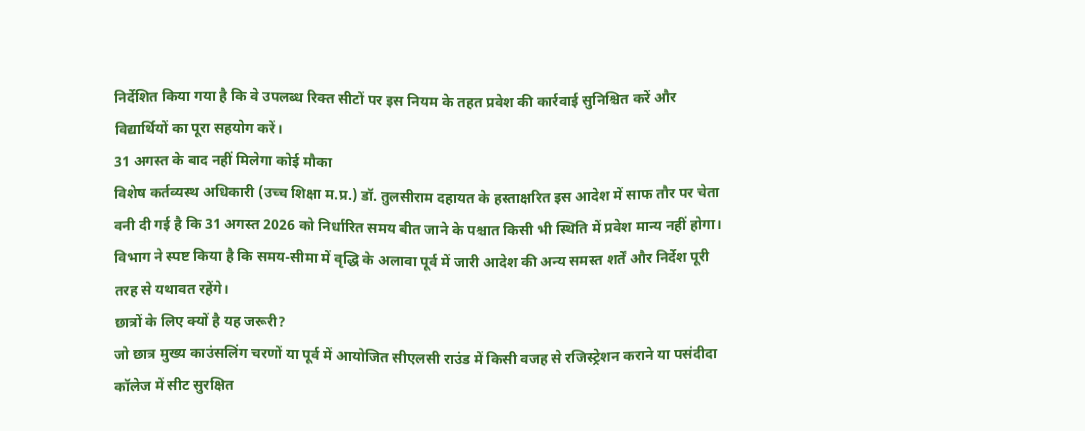निर्देशित किया गया है कि वे उपलब्ध रिक्त सीटों पर इस नियम के तहत प्रवेश की कार्रवाई सुनिश्चित करें और विद्यार्थियों का पूरा सहयोग करें।
31 अगस्त के बाद नहीं मिलेगा कोई मौका
विशेष कर्तव्यस्थ अधिकारी (उच्च शिक्षा म.प्र.) डॉ. तुलसीराम दहायत के हस्ताक्षरित इस आदेश में साफ तौर पर चेता
वनी दी गई है कि 31 अगस्त 2026 को निर्धारित समय बीत जाने के पश्चात किसी भी स्थिति में प्रवेश मान्य नहीं होगा। विभाग ने स्पष्ट किया है कि समय-सीमा में वृद्धि के अलावा पूर्व में जारी आदेश की अन्य समस्त शर्तें और निर्देश पूरी तरह से यथावत रहेंगे।
छात्रों के लिए क्यों है यह जरूरी?
जो छात्र मुख्य काउंसलिंग चरणों या पूर्व में आयोजित सीएलसी राउंड में किसी वजह से रजिस्ट्रेशन कराने या पसंदीदा कॉलेज में सीट सुरक्षित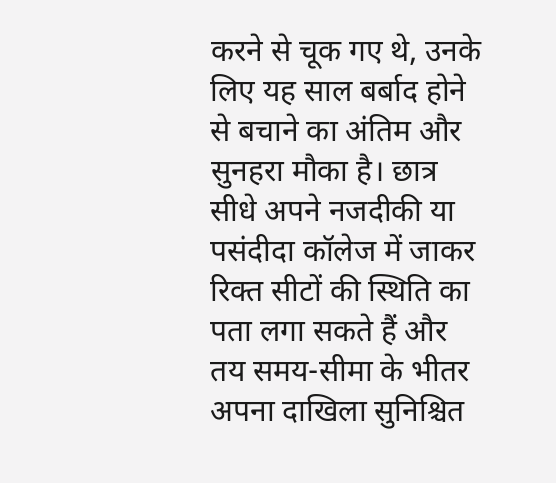करने से चूक गए थे, उनके लिए यह साल बर्बाद होने से बचाने का अंतिम और सुनहरा मौका है। छात्र सीधे अपने नजदीकी या पसंदीदा कॉलेज में जाकर रिक्त सीटों की स्थिति का पता लगा सकते हैं और तय समय-सीमा के भीतर अपना दाखिला सुनिश्चित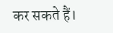कर सकते हैं।